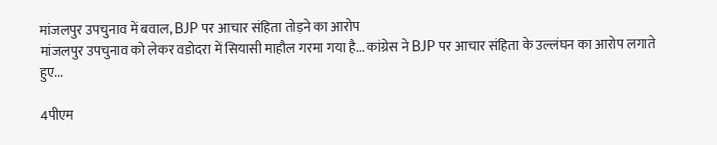मांजलपुर उपचुनाव में बवाल, BJP पर आचार संहिता तोड़ने का आरोप
मांजलपुर उपचुनाव को लेकर वडोदरा में सियासी माहौल गरमा गया है... कांग्रेस ने BJP पर आचार संहिता के उल्लंघन का आरोप लगाते हुए...

4पीएम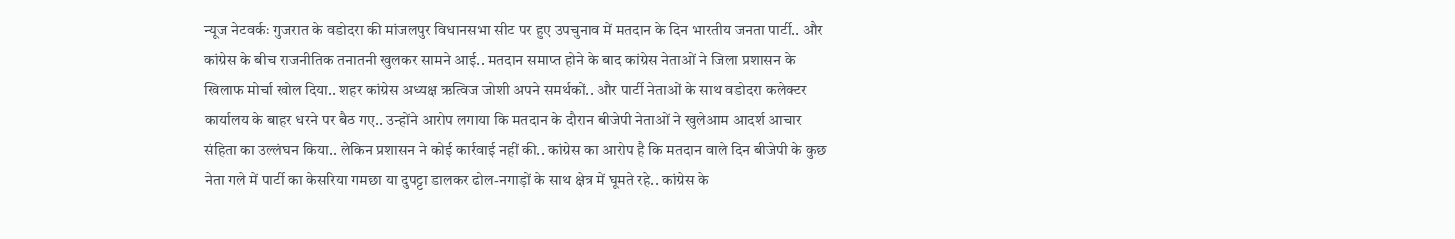न्यूज नेटवर्कः गुजरात के वडोदरा की मांजलपुर विधानसभा सीट पर हुए उपचुनाव में मतदान के दिन भारतीय जनता पार्टी.. और कांग्रेस के बीच राजनीतिक तनातनी खुलकर सामने आई.. मतदान समाप्त होने के बाद कांग्रेस नेताओं ने जिला प्रशासन के खिलाफ मोर्चा खोल दिया.. शहर कांग्रेस अध्यक्ष ऋत्विज जोशी अपने समर्थकों.. और पार्टी नेताओं के साथ वडोदरा कलेक्टर कार्यालय के बाहर धरने पर बैठ गए.. उन्होंने आरोप लगाया कि मतदान के दौरान बीजेपी नेताओं ने खुलेआम आदर्श आचार संहिता का उल्लंघन किया.. लेकिन प्रशासन ने कोई कार्रवाई नहीं की.. कांग्रेस का आरोप है कि मतदान वाले दिन बीजेपी के कुछ नेता गले में पार्टी का केसरिया गमछा या दुपट्टा डालकर ढोल-नगाड़ों के साथ क्षेत्र में घूमते रहे.. कांग्रेस के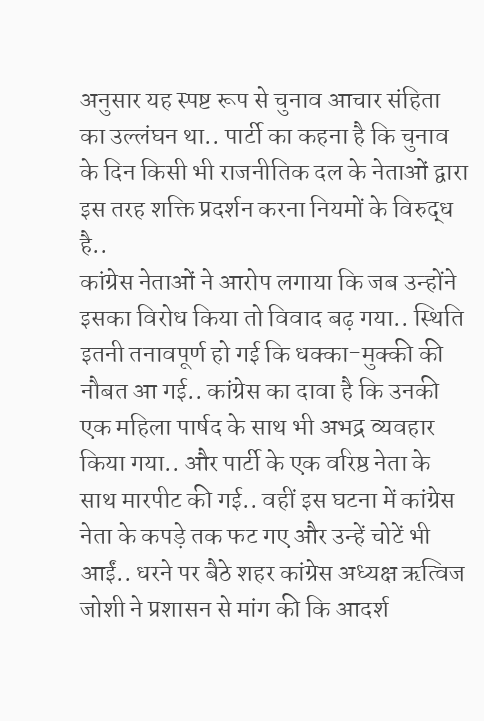अनुसार यह स्पष्ट रूप से चुनाव आचार संहिता का उल्लंघन था.. पार्टी का कहना है कि चुनाव के दिन किसी भी राजनीतिक दल के नेताओं द्वारा इस तरह शक्ति प्रदर्शन करना नियमों के विरुद्ध है..
कांग्रेस नेताओं ने आरोप लगाया कि जब उन्होंने इसका विरोध किया तो विवाद बढ़ गया.. स्थिति इतनी तनावपूर्ण हो गई कि धक्का-मुक्की की नौबत आ गई.. कांग्रेस का दावा है कि उनकी एक महिला पार्षद के साथ भी अभद्र व्यवहार किया गया.. और पार्टी के एक वरिष्ठ नेता के साथ मारपीट की गई.. वहीं इस घटना में कांग्रेस नेता के कपड़े तक फट गए और उन्हें चोटें भी आईं.. धरने पर बैठे शहर कांग्रेस अध्यक्ष ऋत्विज जोशी ने प्रशासन से मांग की कि आदर्श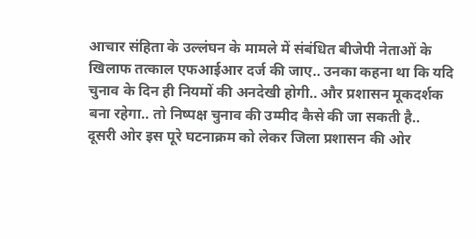आचार संहिता के उल्लंघन के मामले में संबंधित बीजेपी नेताओं के खिलाफ तत्काल एफआईआर दर्ज की जाए.. उनका कहना था कि यदि चुनाव के दिन ही नियमों की अनदेखी होगी.. और प्रशासन मूकदर्शक बना रहेगा.. तो निष्पक्ष चुनाव की उम्मीद कैसे की जा सकती है..
दूसरी ओर इस पूरे घटनाक्रम को लेकर जिला प्रशासन की ओर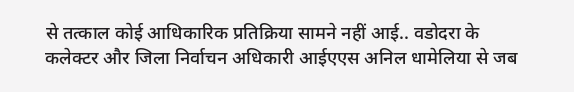से तत्काल कोई आधिकारिक प्रतिक्रिया सामने नहीं आई.. वडोदरा के कलेक्टर और जिला निर्वाचन अधिकारी आईएएस अनिल धामेलिया से जब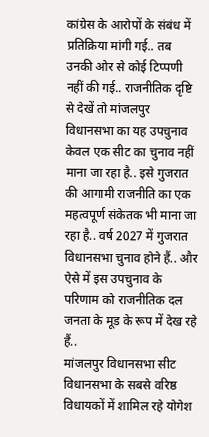कांग्रेस के आरोपों के संबंध में प्रतिक्रिया मांगी गई.. तब उनकी ओर से कोई टिप्पणी नहीं की गई.. राजनीतिक दृष्टि से देखें तो मांजलपुर विधानसभा का यह उपचुनाव केवल एक सीट का चुनाव नहीं माना जा रहा है.. इसे गुजरात की आगामी राजनीति का एक महत्वपूर्ण संकेतक भी माना जा रहा है.. वर्ष 2027 में गुजरात विधानसभा चुनाव होने हैं.. और ऐसे में इस उपचुनाव के परिणाम को राजनीतिक दल जनता के मूड के रूप में देख रहे हैं..
मांजलपुर विधानसभा सीट विधानसभा के सबसे वरिष्ठ विधायकों में शामिल रहे योगेश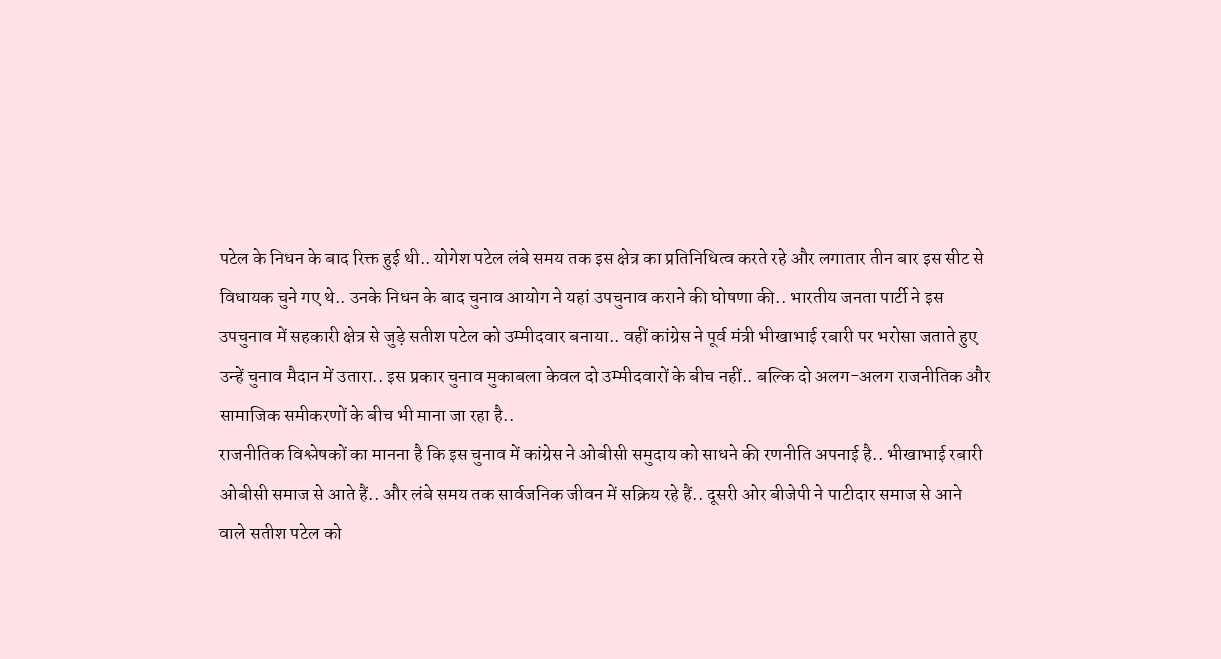पटेल के निधन के बाद रिक्त हुई थी.. योगेश पटेल लंबे समय तक इस क्षेत्र का प्रतिनिधित्व करते रहे और लगातार तीन बार इस सीट से विधायक चुने गए थे.. उनके निधन के बाद चुनाव आयोग ने यहां उपचुनाव कराने की घोषणा की.. भारतीय जनता पार्टी ने इस उपचुनाव में सहकारी क्षेत्र से जुड़े सतीश पटेल को उम्मीदवार बनाया.. वहीं कांग्रेस ने पूर्व मंत्री भीखाभाई रबारी पर भरोसा जताते हुए उन्हें चुनाव मैदान में उतारा.. इस प्रकार चुनाव मुकाबला केवल दो उम्मीदवारों के बीच नहीं.. बल्कि दो अलग-अलग राजनीतिक और सामाजिक समीकरणों के बीच भी माना जा रहा है..
राजनीतिक विश्लेषकों का मानना है कि इस चुनाव में कांग्रेस ने ओबीसी समुदाय को साधने की रणनीति अपनाई है.. भीखाभाई रबारी ओबीसी समाज से आते हैं.. और लंबे समय तक सार्वजनिक जीवन में सक्रिय रहे हैं.. दूसरी ओर बीजेपी ने पाटीदार समाज से आने वाले सतीश पटेल को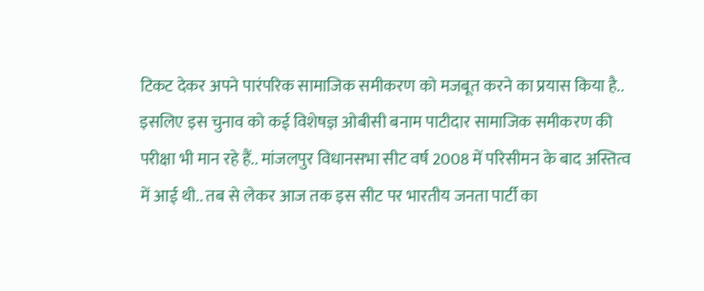टिकट देकर अपने पारंपरिक सामाजिक समीकरण को मजबूत करने का प्रयास किया है.. इसलिए इस चुनाव को कई विशेषज्ञ ओबीसी बनाम पाटीदार सामाजिक समीकरण की परीक्षा भी मान रहे हैं.. मांजलपुर विधानसभा सीट वर्ष 2008 में परिसीमन के बाद अस्तित्व में आई थी.. तब से लेकर आज तक इस सीट पर भारतीय जनता पार्टी का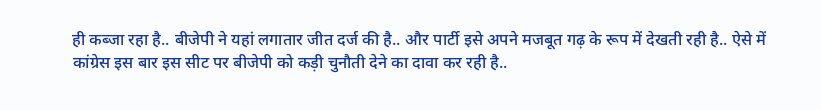ही कब्जा रहा है.. बीजेपी ने यहां लगातार जीत दर्ज की है.. और पार्टी इसे अपने मजबूत गढ़ के रूप में देखती रही है.. ऐसे में कांग्रेस इस बार इस सीट पर बीजेपी को कड़ी चुनौती देने का दावा कर रही है..